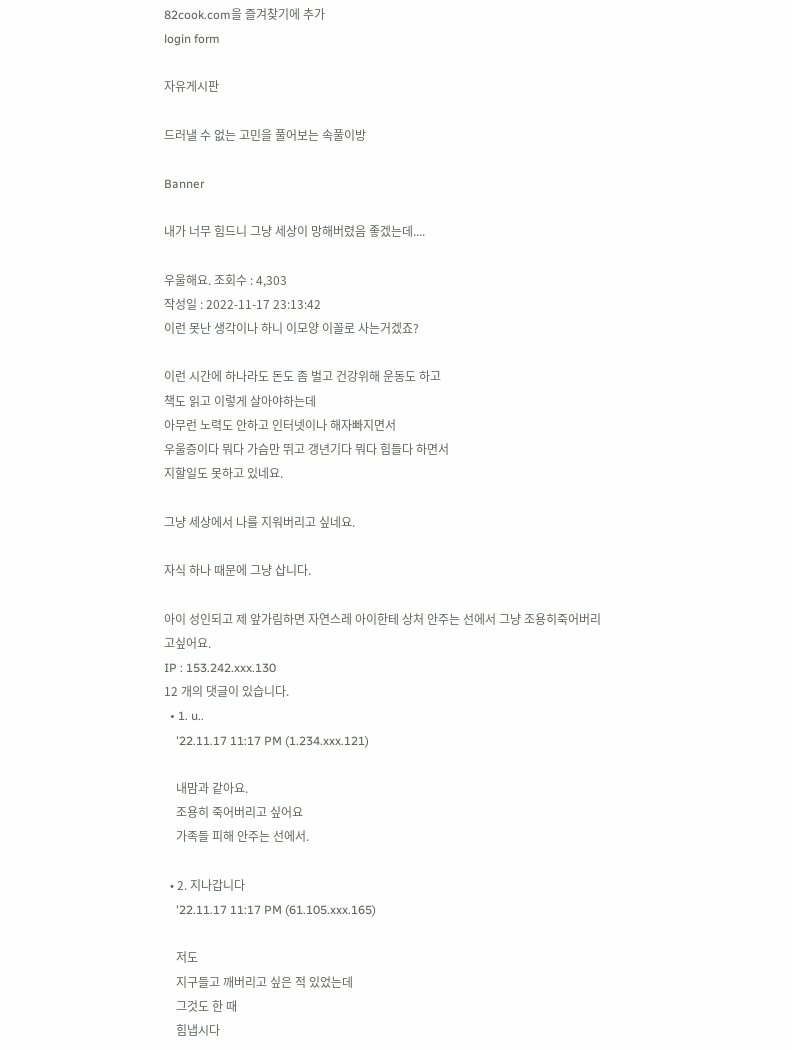82cook.com을 즐겨찾기에 추가
login form

자유게시판

드러낼 수 없는 고민을 풀어보는 속풀이방

Banner

내가 너무 힘드니 그냥 세상이 망해버렸음 좋겠는데....

우울해요. 조회수 : 4,303
작성일 : 2022-11-17 23:13:42
이런 못난 생각이나 하니 이모양 이꼴로 사는거겠죠?

이런 시간에 하나라도 돈도 좀 벌고 건강위해 운동도 하고
책도 읽고 이렇게 살아야하는데
아무런 노력도 안하고 인터넷이나 해자빠지면서
우울증이다 뭐다 가슴만 뛰고 갱년기다 뭐다 힘들다 하면서
지할일도 못하고 있네요.

그냥 세상에서 나를 지워버리고 싶네요.

자식 하나 때문에 그냥 삽니다.

아이 성인되고 제 앞가림하면 자연스레 아이한테 상처 안주는 선에서 그냥 조용히죽어버리고싶어요.
IP : 153.242.xxx.130
12 개의 댓글이 있습니다.
  • 1. u..
    '22.11.17 11:17 PM (1.234.xxx.121)

    내맘과 같아요.
    조용히 죽어버리고 싶어요
    가족들 피해 안주는 선에서.

  • 2. 지나갑니다
    '22.11.17 11:17 PM (61.105.xxx.165)

    저도
    지구들고 깨버리고 싶은 적 있었는데
    그것도 한 때
    힘냅시다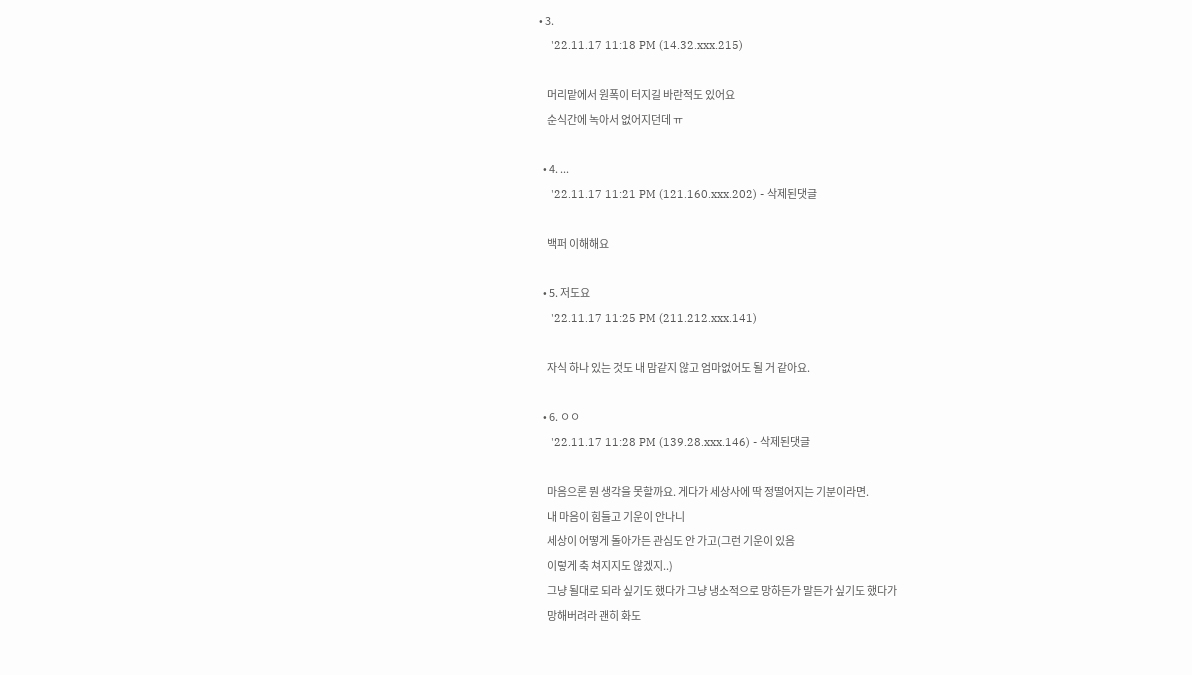• 3.
    '22.11.17 11:18 PM (14.32.xxx.215)

    머리맡에서 원폭이 터지길 바란적도 있어요
    순식간에 녹아서 없어지던데 ㅠ

  • 4. ...
    '22.11.17 11:21 PM (121.160.xxx.202) - 삭제된댓글

    백퍼 이해해요

  • 5. 저도요
    '22.11.17 11:25 PM (211.212.xxx.141)

    자식 하나 있는 것도 내 맘같지 않고 엄마없어도 될 거 같아요.

  • 6. ㅇㅇ
    '22.11.17 11:28 PM (139.28.xxx.146) - 삭제된댓글

    마음으론 뭔 생각을 못할까요. 게다가 세상사에 딱 정떨어지는 기분이라면.
    내 마음이 힘들고 기운이 안나니
    세상이 어떻게 돌아가든 관심도 안 가고(그런 기운이 있음
    이렇게 축 쳐지지도 않겠지..)
    그냥 될대로 되라 싶기도 했다가 그냥 냉소적으로 망하든가 말든가 싶기도 했다가
    망해버려라 괜히 화도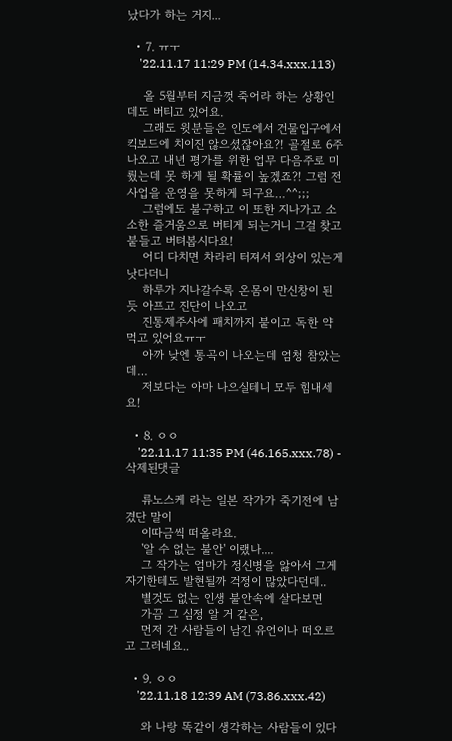났다가 하는 거지...

  • 7. ㅠㅜ
    '22.11.17 11:29 PM (14.34.xxx.113)

    올 5월부터 지금껏 죽어라 하는 상황인데도 버티고 있어요.
    그래도 윗분들은 인도에서 건물입구에서 킥보드에 치이진 않으셨잖아요?! 골절로 6주나오고 내년 평가를 위한 업무 다음주로 미뤘는데 못 하게 될 확률이 높겠죠?! 그럼 전 사업을 운영을 못하게 되구요…^^;;;
    그럼에도 불구하고 이 또한 지나가고 소소한 즐거움으로 버티게 되는거니 그걸 찾고 붙들고 버텨봅시다요!
    어디 다치면 차라리 터져서 외상이 있는게 낫다더니
    하루가 지나갈수록 온몸이 만신창이 된듯 아프고 진단이 나오고
    진통제주사에 패치까지 붙이고 독한 약 먹고 있어요ㅠㅜ
    아까 낮엔 통곡이 나오는데 엄청 참았는데…
    저보다는 아마 나으실테니 모두 힘내세요!

  • 8. ㅇㅇ
    '22.11.17 11:35 PM (46.165.xxx.78) - 삭제된댓글

    류노스케 라는 일본 작가가 죽기전에 남겼단 말이
    이따금씩 떠올라요.
    '알 수 없는 불안' 이랬나....
    그 작가는 엄마가 정신병을 앓아서 그게 자기한테도 발현될까 걱정이 많았다던데..
    별것도 없는 인생 불안속에 살다보면
    가끔 그 심정 알 거 같은,
    먼저 간 사람들이 남긴 유언이나 떠오르고 그러네요..

  • 9. ㅇㅇ
    '22.11.18 12:39 AM (73.86.xxx.42)

    와 나랑 똑같이 생각하는 사람들이 있다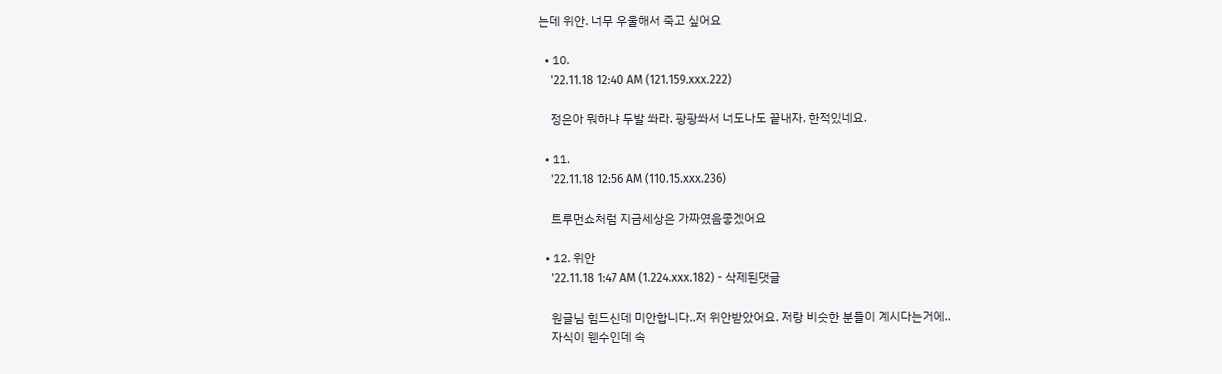는데 위안. 너무 우울해서 죽고 싶어요

  • 10.
    '22.11.18 12:40 AM (121.159.xxx.222)

    정은아 뭐하냐 두발 쏴라. 팡팡쏴서 너도나도 끝내자. 한적있네요.

  • 11.
    '22.11.18 12:56 AM (110.15.xxx.236)

    트루먼쇼처럼 지금세상은 가짜였음좋겠어요

  • 12. 위안
    '22.11.18 1:47 AM (1.224.xxx.182) - 삭제된댓글

    원글님 힘드신데 미안합니다..저 위안받았어요. 저랑 비슷한 분들이 계시다는거에..
    자식이 웬수인데 속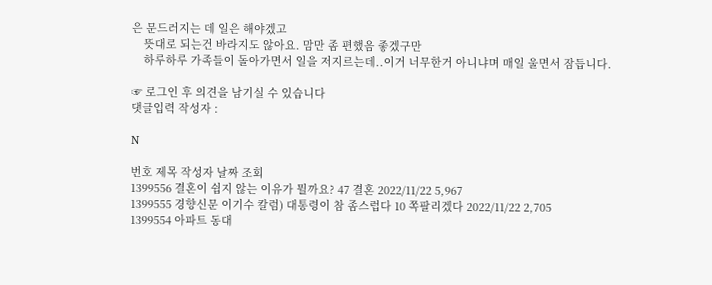은 문드러지는 데 일은 해야겠고
    뜻대로 되는건 바라지도 않아요. 맘만 좀 편했음 좋겠구만
    하루하루 가족들이 돌아가면서 일을 저지르는데..이거 너무한거 아니냐며 매일 울면서 잠듭니다.

☞ 로그인 후 의견을 남기실 수 있습니다
댓글입력 작성자 :

N

번호 제목 작성자 날짜 조회
1399556 결혼이 쉽지 않는 이유가 뭘까요? 47 결혼 2022/11/22 5,967
1399555 경향신문 이기수 칼럼) 대통령이 참 좀스럽다 10 쪽팔리겠다 2022/11/22 2,705
1399554 아파트 동대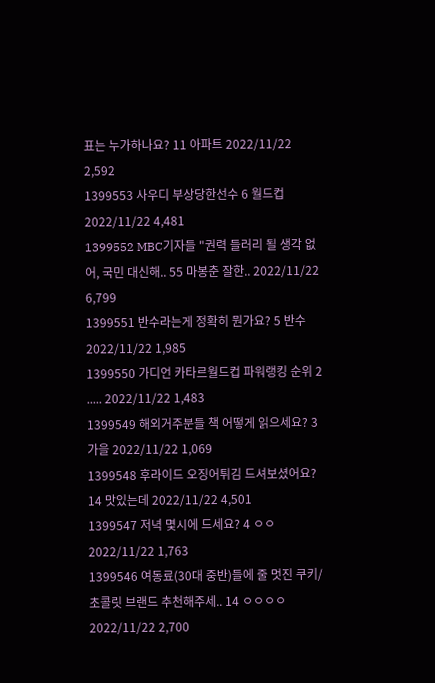표는 누가하나요? 11 아파트 2022/11/22 2,592
1399553 사우디 부상당한선수 6 월드컵 2022/11/22 4,481
1399552 MBC기자들 "권력 들러리 될 생각 없어, 국민 대신해.. 55 마봉춘 잘한.. 2022/11/22 6,799
1399551 반수라는게 정확히 뭔가요? 5 반수 2022/11/22 1,985
1399550 가디언 카타르월드컵 파워랭킹 순위 2 ..... 2022/11/22 1,483
1399549 해외거주분들 책 어떻게 읽으세요? 3 가을 2022/11/22 1,069
1399548 후라이드 오징어튀김 드셔보셨어요? 14 맛있는데 2022/11/22 4,501
1399547 저녁 몇시에 드세요? 4 ㅇㅇ 2022/11/22 1,763
1399546 여동료(30대 중반)들에 줄 멋진 쿠키/초콜릿 브랜드 추천해주세.. 14 ㅇㅇㅇㅇ 2022/11/22 2,700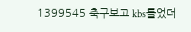1399545 축구보고 kbs틀었더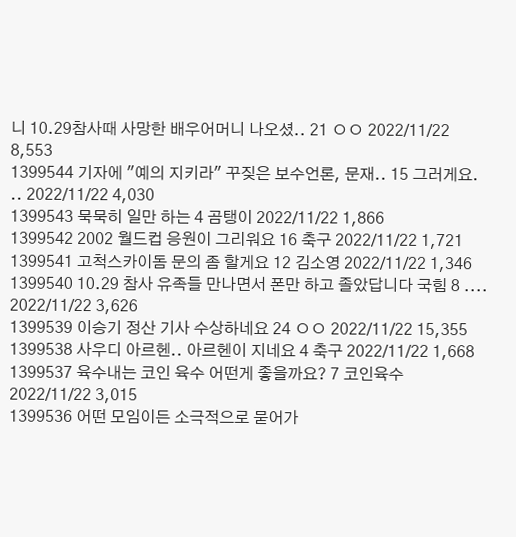니 10.29참사때 사망한 배우어머니 나오셨.. 21 ㅇㅇ 2022/11/22 8,553
1399544 기자에 "예의 지키라" 꾸짖은 보수언론, 문재.. 15 그러게요. .. 2022/11/22 4,030
1399543 묵묵히 일만 하는 4 곰탱이 2022/11/22 1,866
1399542 2002 월드컵 응원이 그리워요 16 축구 2022/11/22 1,721
1399541 고척스카이돔 문의 좀 할게요 12 김소영 2022/11/22 1,346
1399540 10.29 참사 유족들 만나면서 폰만 하고 졸았답니다 국힘 8 .... 2022/11/22 3,626
1399539 이승기 정산 기사 수상하네요 24 ㅇㅇ 2022/11/22 15,355
1399538 사우디 아르헨.. 아르헨이 지네요 4 축구 2022/11/22 1,668
1399537 육수내는 코인 육수 어떤게 좋을까요? 7 코인육수 2022/11/22 3,015
1399536 어떤 모임이든 소극적으로 묻어가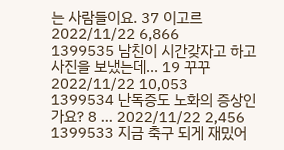는 사람들이요. 37 이고르 2022/11/22 6,866
1399535 남친이 시간갖자고 하고 사진을 보냈는데... 19 꾸꾸 2022/11/22 10,053
1399534 난독증도 노화의 증상인가요? 8 ... 2022/11/22 2,456
1399533 지금 축구 되게 재밌어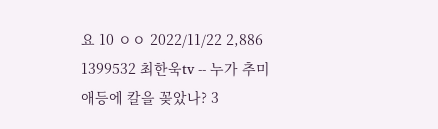요 10 ㅇㅇ 2022/11/22 2,886
1399532 최한욱tv -- 누가 추미애등에 칼을 꽂았나? 3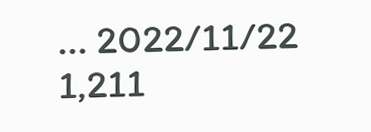... 2022/11/22 1,211